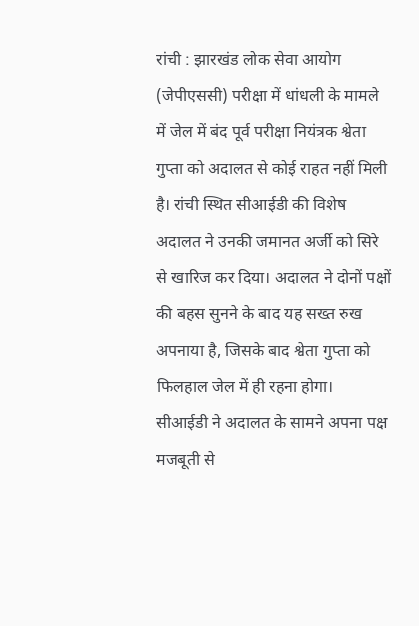रांची : झारखंड लोक सेवा आयोग (जेपीएससी) परीक्षा में धांधली के मामले में जेल में बंद पूर्व परीक्षा नियंत्रक श्वेता गुप्ता को अदालत से कोई राहत नहीं मिली है। रांची स्थित सीआईडी की विशेष अदालत ने उनकी जमानत अर्जी को सिरे से खारिज कर दिया। अदालत ने दोनों पक्षों की बहस सुनने के बाद यह सख्त रुख अपनाया है, जिसके बाद श्वेता गुप्ता को फिलहाल जेल में ही रहना होगा।
सीआईडी ने अदालत के सामने अपना पक्ष मजबूती से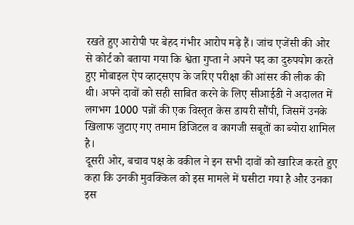रखते हुए आरोपी पर बेहद गंभीर आरोप मढ़े हैं। जांच एजेंसी की ओर से कोर्ट को बताया गया कि श्वेता गुप्ता ने अपने पद का दुरुपयोग करते हुए मोबाइल ऐप व्हाट्सएप के जरिए परीक्षा की आंसर की लीक की थी। अपने दावों को सही साबित करने के लिए सीआईडी ने अदालत में लगभग 1000 पन्नों की एक विस्तृत केस डायरी सौंपी, जिसमें उनके खिलाफ जुटाए गए तमाम डिजिटल व कागजी सबूतों का ब्योरा शामिल है।
दूसरी ओर, बचाव पक्ष के वकील ने इन सभी दावों को खारिज करते हुए कहा कि उनकी मुवक्किल को इस मामले में घसीटा गया है और उनका इस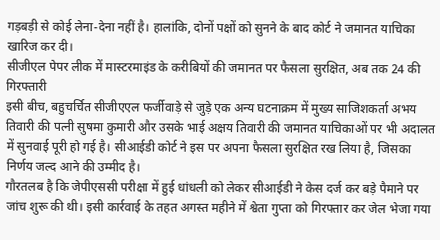गड़बड़ी से कोई लेना-देना नहीं है। हालांकि, दोनों पक्षों को सुनने के बाद कोर्ट ने जमानत याचिका खारिज कर दी।
सीजीएल पेपर लीक में मास्टरमाइंड के करीबियों की जमानत पर फैसला सुरक्षित, अब तक 24 की गिरफ्तारी
इसी बीच, बहुचर्चित सीजीएएल फर्जीवाड़े से जुड़े एक अन्य घटनाक्रम में मुख्य साजिशकर्ता अभय तिवारी की पत्नी सुषमा कुमारी और उसके भाई अक्षय तिवारी की जमानत याचिकाओं पर भी अदालत में सुनवाई पूरी हो गई है। सीआईडी कोर्ट ने इस पर अपना फैसला सुरक्षित रख लिया है, जिसका निर्णय जल्द आने की उम्मीद है।
गौरतलब है कि जेपीएससी परीक्षा में हुई धांधली को लेकर सीआईडी ने केस दर्ज कर बड़े पैमाने पर जांच शुरू की थी। इसी कार्रवाई के तहत अगस्त महीने में श्वेता गुप्ता को गिरफ्तार कर जेल भेजा गया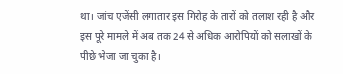था। जांच एजेंसी लगातार इस गिरोह के तारों को तलाश रही है और इस पूरे मामले में अब तक 24 से अधिक आरोपियों को सलाखों के पीछे भेजा जा चुका है।